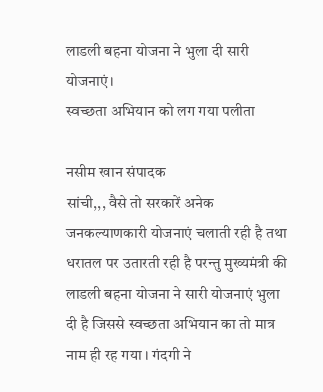लाडली बहना योजना ने भुला दी सारी योजनाएं।
स्वच्छता अभियान को लग गया पलीता

नसीम खान संपादक
सांची,,, वैसे तो सरकारें अनेक जनकल्याणकारी योजनाएं चलाती रही है तथा धरातल पर उतारती रही है परन्तु मुख्यमंत्री की लाडली बहना योजना ने सारी योजनाएं भुला दी है जिससे स्वच्छता अभियान का तो मात्र नाम ही रह गया । गंदगी ने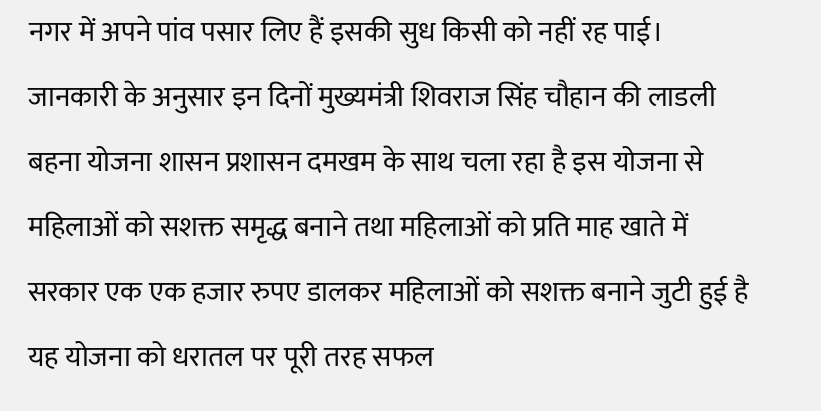नगर में अपने पांव पसार लिए हैं इसकी सुध किसी को नहीं रह पाई।
जानकारी के अनुसार इन दिनों मुख्यमंत्री शिवराज सिंह चौहान की लाडली बहना योजना शासन प्रशासन दमखम के साथ चला रहा है इस योजना से महिलाओं को सशक्त समृद्ध बनाने तथा महिलाओं को प्रति माह खाते में सरकार एक एक हजार रुपए डालकर महिलाओं को सशक्त बनाने जुटी हुई है यह योजना को धरातल पर पूरी तरह सफल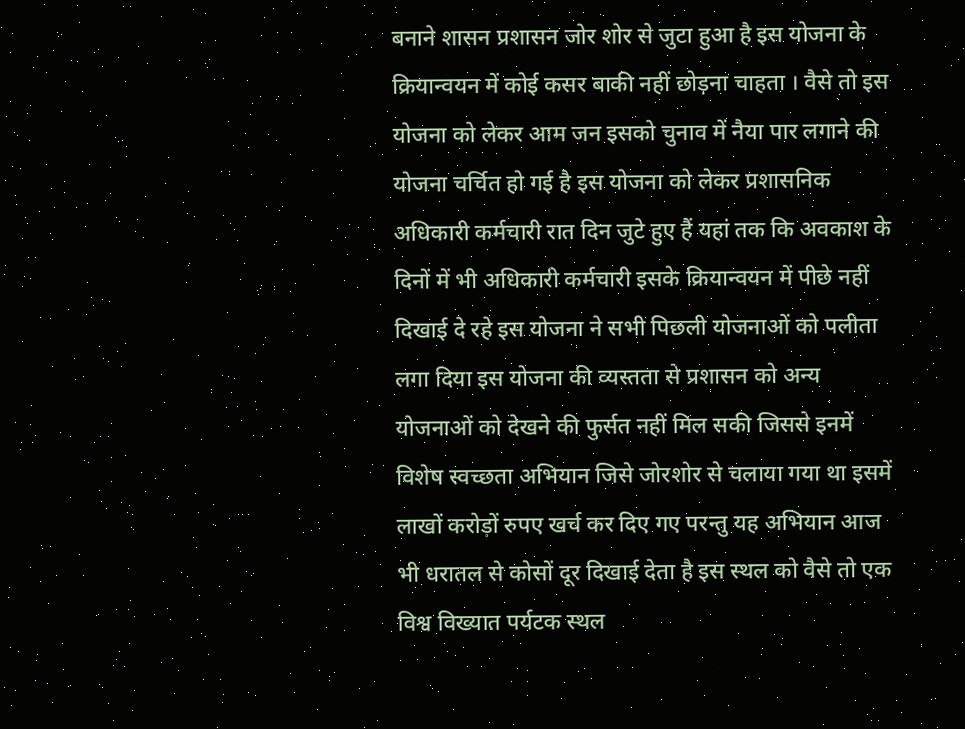बनाने शासन प्रशासन जोर शोर से जुटा हुआ है इस योजना के क्रियान्वयन में कोई कसर बाकी नहीं छोड़ना चाहता । वैसे तो इस योजना को लेकर आम जन इसको चुनाव में नैया पार लगाने की योजना चर्चित हो गई है इस योजना को लेकर प्रशासनिक अधिकारी कर्मचारी रात दिन जुटे हुए हैं यहां तक कि अवकाश के दिनों में भी अधिकारी कर्मचारी इसके क्रियान्वयन में पीछे नहीं दिखाई दे रहे इस योजना ने सभी पिछली योजनाओं को पलीता लगा दिया इस योजना की व्यस्तता से प्रशासन को अन्य योजनाओं को देखने की फुर्सत नहीं मिल सकी जिससे इनमें विशेष स्वच्छता अभियान जिसे जोरशोर से चलाया गया था इसमें लाखों करोड़ों रुपए खर्च कर दिए गए परन्तु यह अभियान आज भी धरातल से कोसों दूर दिखाई देता है इस स्थल को वैसे तो एक विश्व विख्यात पर्यटक स्थल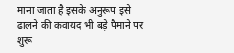माना जाता है इसके अनुरूप इसे ढालने की कवायद भी बड़े पैमाने पर शुरू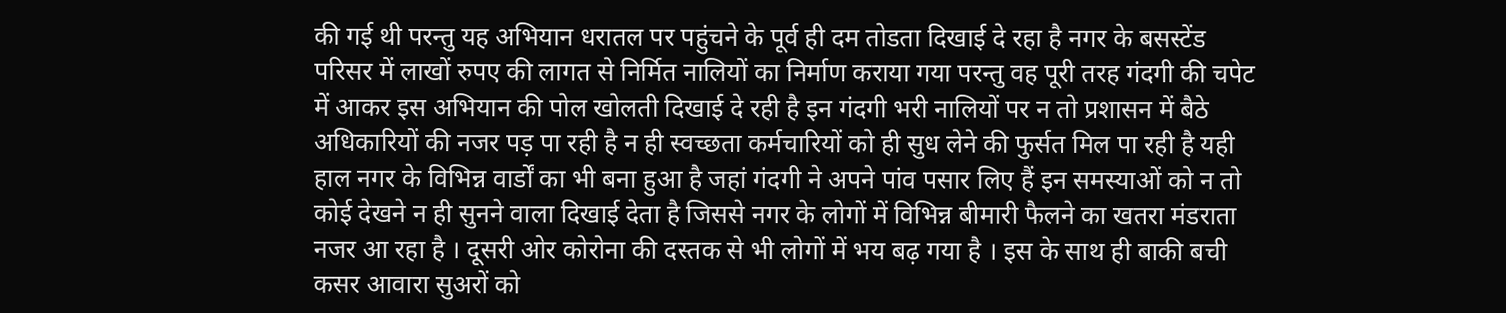की गई थी परन्तु यह अभियान धरातल पर पहुंचने के पूर्व ही दम तोडता दिखाई दे रहा है नगर के बसस्टेंड परिसर में लाखों रुपए की लागत से निर्मित नालियों का निर्माण कराया गया परन्तु वह पूरी तरह गंदगी की चपेट में आकर इस अभियान की पोल खोलती दिखाई दे रही है इन गंदगी भरी नालियों पर न तो प्रशासन में बैठे अधिकारियों की नजर पड़ पा रही है न ही स्वच्छता कर्मचारियों को ही सुध लेने की फुर्सत मिल पा रही है यही हाल नगर के विभिन्न वार्डों का भी बना हुआ है जहां गंदगी ने अपने पांव पसार लिए हैं इन समस्याओं को न तो कोई देखने न ही सुनने वाला दिखाई देता है जिससे नगर के लोगों में विभिन्न बीमारी फैलने का खतरा मंडराता नजर आ रहा है । दूसरी ओर कोरोना की दस्तक से भी लोगों में भय बढ़ गया है । इस के साथ ही बाकी बची कसर आवारा सुअरों को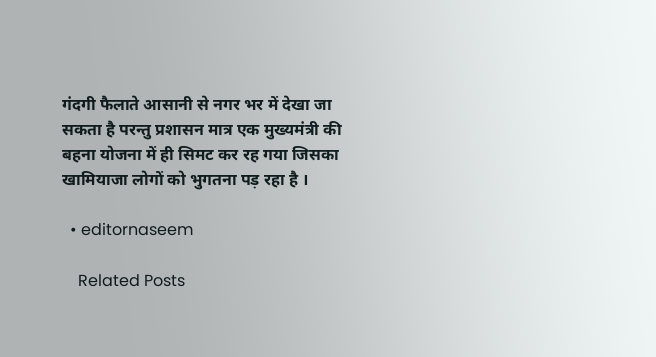गंदगी फैलाते आसानी से नगर भर में देखा जा सकता है परन्तु प्रशासन मात्र एक मुख्यमंत्री की बहना योजना में ही सिमट कर रह गया जिसका खामियाजा लोगों को भुगतना पड़ रहा है ।

  • editornaseem

    Related Posts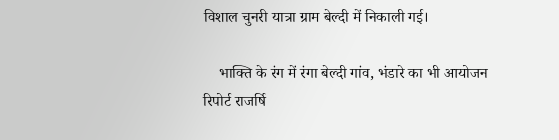विशाल चुनरी यात्रा ग्राम बेल्दी में निकाली गई।

    भाक्ति के रंग में रंगा बेल्दी गांव, भंडारे का भी आयोजन रिपोर्ट राजर्षि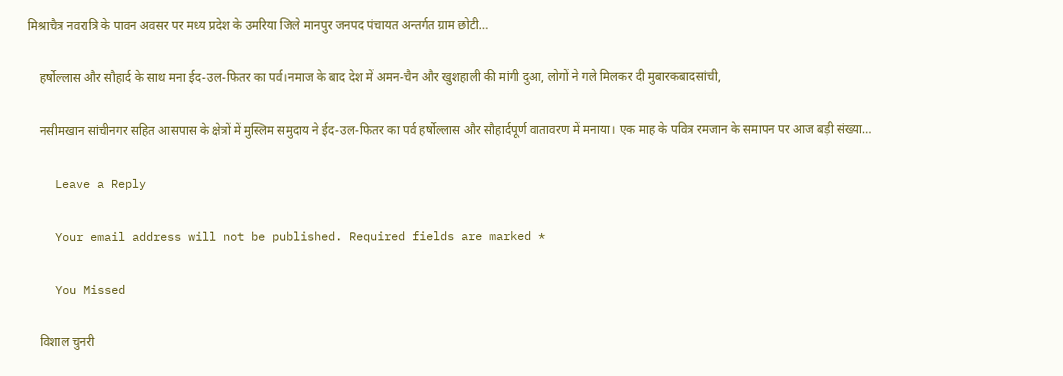मिश्राचैत्र नवरात्रि के पावन अवसर पर मध्य प्रदेश के उमरिया जिले मानपुर जनपद पंचायत अन्तर्गत ग्राम छोटी…

    हर्षोल्लास और सौहार्द के साथ मना ईद-उल-फितर का पर्व।नमाज के बाद देश में अमन-चैन और खुशहाली की मांगी दुआ, लोगों ने गले मिलकर दी मुबारकबादसांची,

    नसीमखान सांचीनगर सहित आसपास के क्षेत्रों में मुस्लिम समुदाय ने ईद-उल-फितर का पर्व हर्षोल्लास और सौहार्दपूर्ण वातावरण में मनाया। एक माह के पवित्र रमजान के समापन पर आज बड़ी संख्या…

    Leave a Reply

    Your email address will not be published. Required fields are marked *

    You Missed

    विशाल चुनरी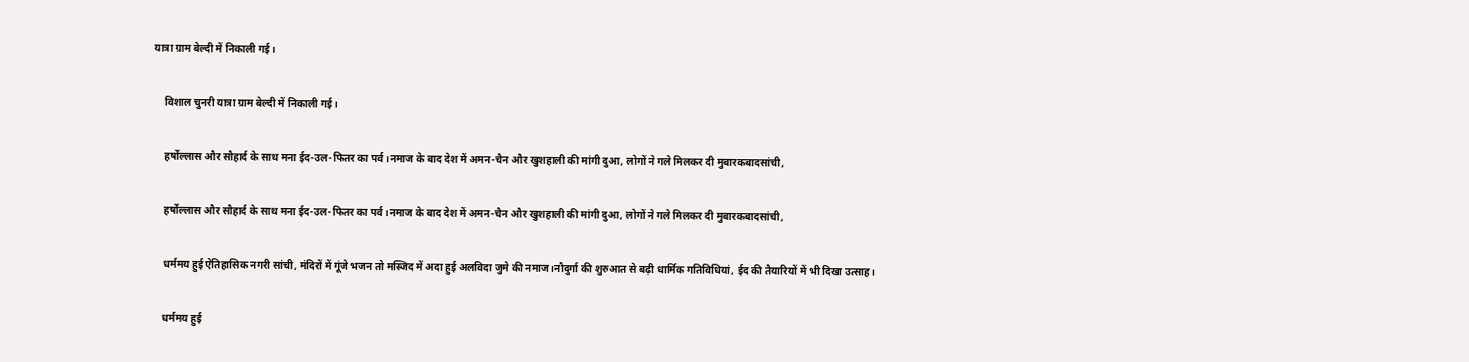यात्रा ग्राम बेल्दी में निकाली गई।

    विशाल चुनरी यात्रा ग्राम बेल्दी में निकाली गई।

    हर्षोल्लास और सौहार्द के साथ मना ईद-उल-फितर का पर्व।नमाज के बाद देश में अमन-चैन और खुशहाली की मांगी दुआ, लोगों ने गले मिलकर दी मुबारकबादसांची,

    हर्षोल्लास और सौहार्द के साथ मना ईद-उल-फितर का पर्व।नमाज के बाद देश में अमन-चैन और खुशहाली की मांगी दुआ, लोगों ने गले मिलकर दी मुबारकबादसांची,

    धर्ममय हुई ऐतिहासिक नगरी सांची, मंदिरों में गूंजे भजन तो मस्जिद में अदा हुई अलविदा जुमे की नमाज।नौदुर्गा की शुरुआत से बढ़ी धार्मिक गतिविधियां, ईद की तैयारियों में भी दिखा उत्साह।

    धर्ममय हुई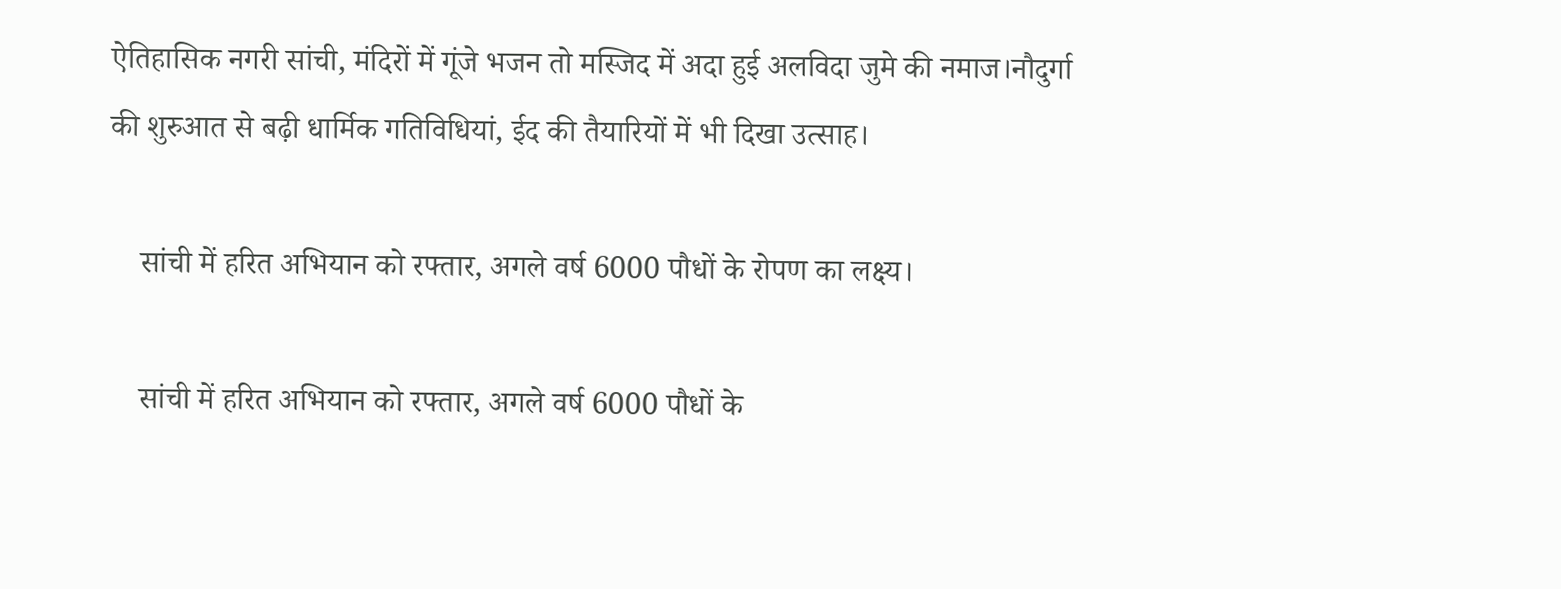ऐतिहासिक नगरी सांची, मंदिरों में गूंजे भजन तो मस्जिद में अदा हुई अलविदा जुमे की नमाज।नौदुर्गा की शुरुआत से बढ़ी धार्मिक गतिविधियां, ईद की तैयारियों में भी दिखा उत्साह।

    सांची में हरित अभियान को रफ्तार, अगले वर्ष 6000 पौधों के रोपण का लक्ष्य।

    सांची में हरित अभियान को रफ्तार, अगले वर्ष 6000 पौधों के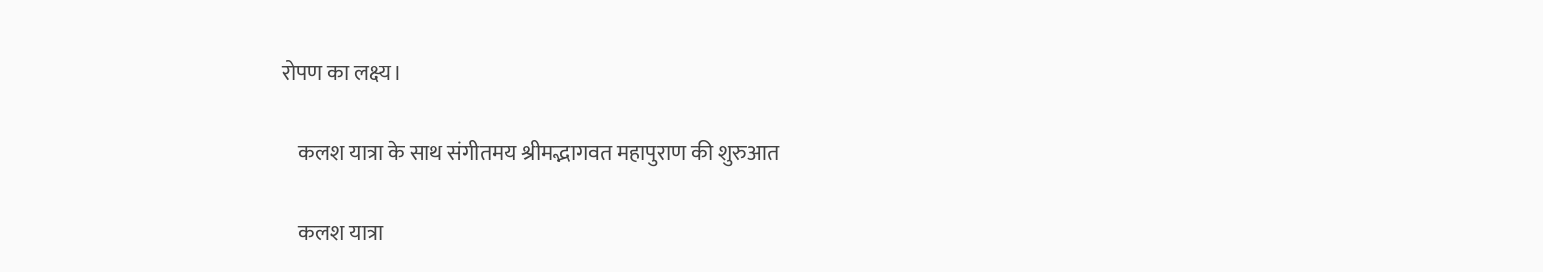रोपण का लक्ष्य।

    कलश यात्रा के साथ संगीतमय श्रीमद्भागवत महापुराण की शुरुआत

    कलश यात्रा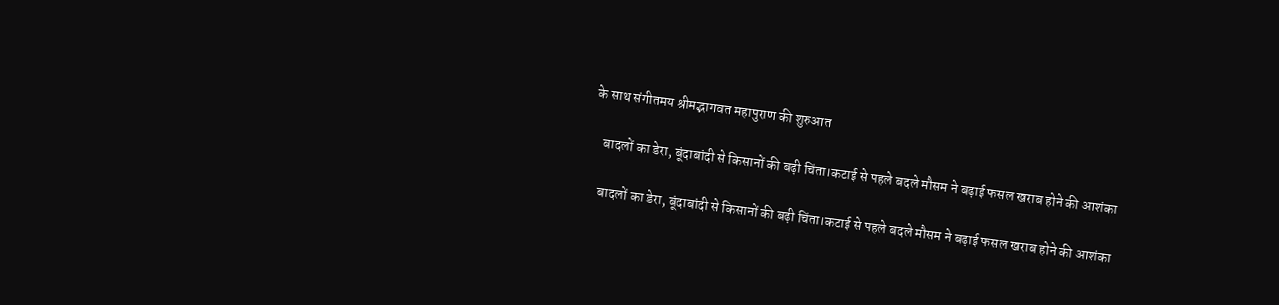के साथ संगीतमय श्रीमद्भागवत महापुराण की शुरुआत

    बादलों का डेरा, बूंदाबांदी से किसानों की बढ़ी चिंता।कटाई से पहले बदले मौसम ने बढ़ाई फसल खराब होने की आशंका

    बादलों का डेरा, बूंदाबांदी से किसानों की बढ़ी चिंता।कटाई से पहले बदले मौसम ने बढ़ाई फसल खराब होने की आशंका